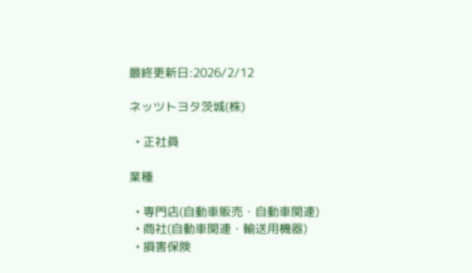最終更新日:2026/2/12

ネッツトヨタ茨城(株)

  • 正社員

業種

  • 専門店(自動車販売・自動車関連)
  • 商社(自動車関連・輸送用機器)
  • 損害保険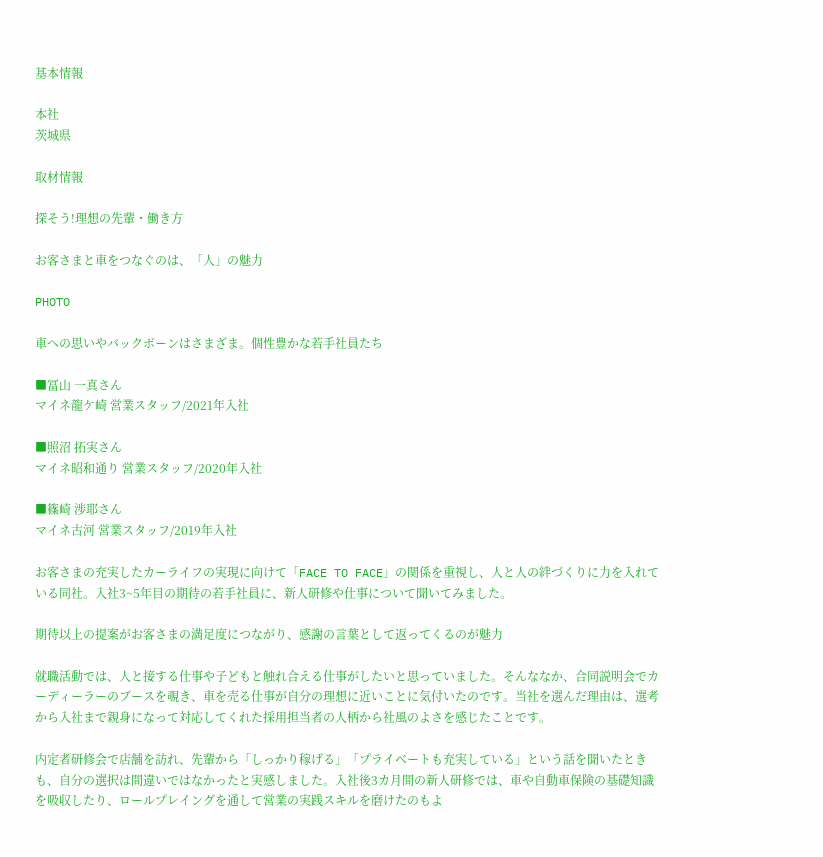基本情報

本社
茨城県

取材情報

探そう!理想の先輩・働き方

お客さまと車をつなぐのは、「人」の魅力

PHOTO

車への思いやバックボーンはさまざま。個性豊かな若手社員たち

■冨山 一真さん
マイネ龍ケ崎 営業スタッフ/2021年入社

■照沼 拓実さん
マイネ昭和通り 営業スタッフ/2020年入社

■篠崎 渉耶さん
マイネ古河 営業スタッフ/2019年入社

お客さまの充実したカーライフの実現に向けて「FACE TO FACE」の関係を重視し、人と人の絆づくりに力を入れている同社。入社3~5年目の期待の若手社員に、新人研修や仕事について聞いてみました。

期待以上の提案がお客さまの満足度につながり、感謝の言葉として返ってくるのが魅力

就職活動では、人と接する仕事や子どもと触れ合える仕事がしたいと思っていました。そんななか、合同説明会でカーディーラーのブースを覗き、車を売る仕事が自分の理想に近いことに気付いたのです。当社を選んだ理由は、選考から入社まで親身になって対応してくれた採用担当者の人柄から社風のよさを感じたことです。

内定者研修会で店舗を訪れ、先輩から「しっかり稼げる」「プライベートも充実している」という話を聞いたときも、自分の選択は間違いではなかったと実感しました。入社後3カ月間の新人研修では、車や自動車保険の基礎知識を吸収したり、ロールプレイングを通して営業の実践スキルを磨けたのもよ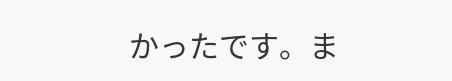かったです。ま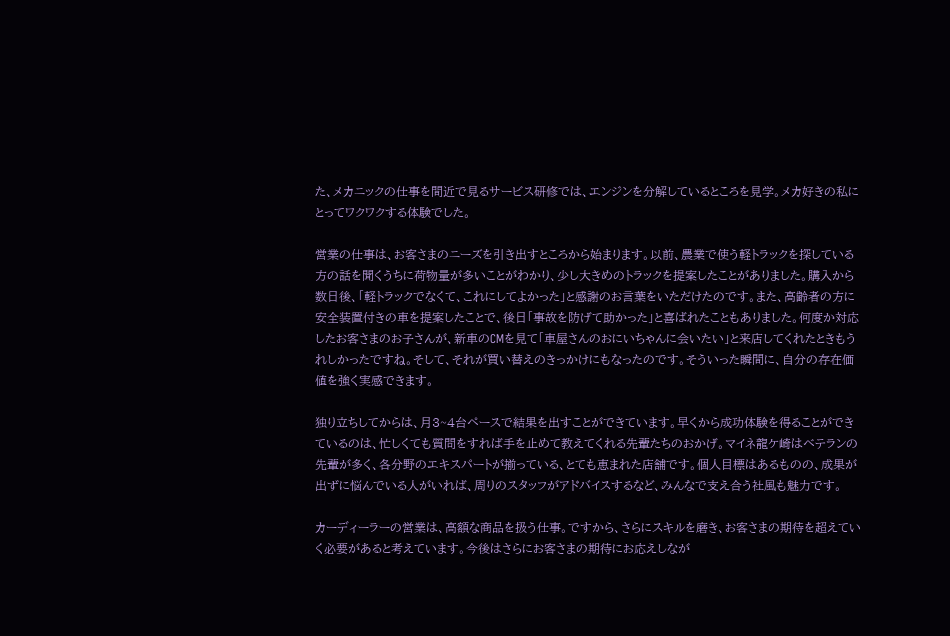た、メカニックの仕事を間近で見るサービス研修では、エンジンを分解しているところを見学。メカ好きの私にとってワクワクする体験でした。

営業の仕事は、お客さまのニーズを引き出すところから始まります。以前、農業で使う軽トラックを探している方の話を聞くうちに荷物量が多いことがわかり、少し大きめのトラックを提案したことがありました。購入から数日後、「軽トラックでなくて、これにしてよかった」と感謝のお言葉をいただけたのです。また、高齢者の方に安全装置付きの車を提案したことで、後日「事故を防げて助かった」と喜ばれたこともありました。何度か対応したお客さまのお子さんが、新車のCMを見て「車屋さんのおにいちゃんに会いたい」と来店してくれたときもうれしかったですね。そして、それが買い替えのきっかけにもなったのです。そういった瞬間に、自分の存在価値を強く実感できます。

独り立ちしてからは、月3~4台ペースで結果を出すことができています。早くから成功体験を得ることができているのは、忙しくても質問をすれば手を止めて教えてくれる先輩たちのおかげ。マイネ龍ケ崎はベテランの先輩が多く、各分野のエキスパートが揃っている、とても恵まれた店舗です。個人目標はあるものの、成果が出ずに悩んでいる人がいれば、周りのスタッフがアドバイスするなど、みんなで支え合う社風も魅力です。

カーディーラーの営業は、高額な商品を扱う仕事。ですから、さらにスキルを磨き、お客さまの期待を超えていく必要があると考えています。今後はさらにお客さまの期待にお応えしなが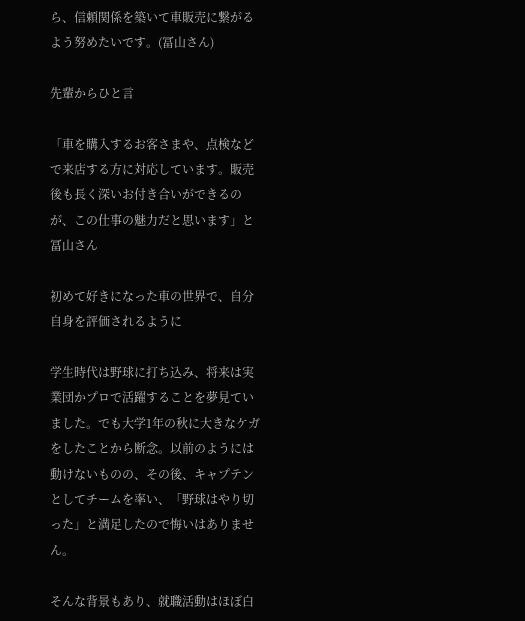ら、信頼関係を築いて車販売に繋がるよう努めたいです。(冨山さん)

先輩からひと言

「車を購入するお客さまや、点検などで来店する方に対応しています。販売後も長く深いお付き合いができるのが、この仕事の魅力だと思います」と冨山さん

初めて好きになった車の世界で、自分自身を評価されるように

学生時代は野球に打ち込み、将来は実業団かプロで活躍することを夢見ていました。でも大学1年の秋に大きなケガをしたことから断念。以前のようには動けないものの、その後、キャプテンとしてチームを率い、「野球はやり切った」と満足したので悔いはありません。

そんな背景もあり、就職活動はほぼ白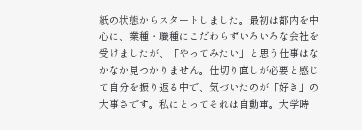紙の状態からスタートしました。最初は都内を中心に、業種・職種にこだわらずいろいろな会社を受けましたが、「やってみたい」と思う仕事はなかなか見つかりません。仕切り直しが必要と感じて自分を振り返る中で、気づいたのが「好き」の大事さです。私にとってそれは自動車。大学時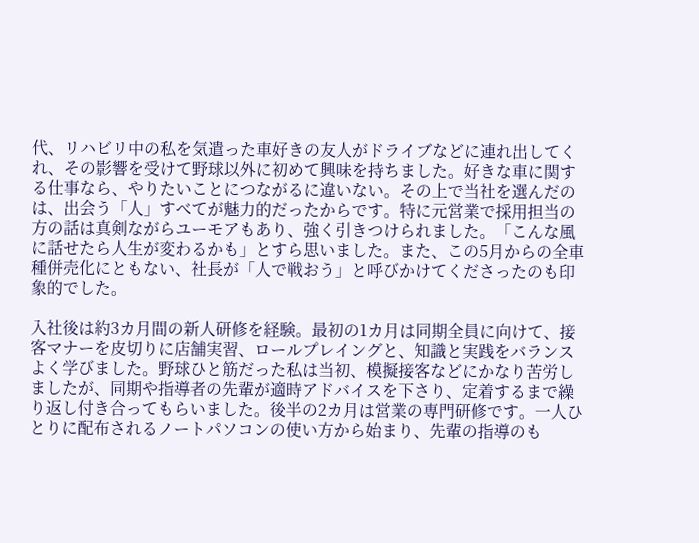代、リハビリ中の私を気遣った車好きの友人がドライブなどに連れ出してくれ、その影響を受けて野球以外に初めて興味を持ちました。好きな車に関する仕事なら、やりたいことにつながるに違いない。その上で当社を選んだのは、出会う「人」すべてが魅力的だったからです。特に元営業で採用担当の方の話は真剣ながらユーモアもあり、強く引きつけられました。「こんな風に話せたら人生が変わるかも」とすら思いました。また、この5月からの全車種併売化にともない、社長が「人で戦おう」と呼びかけてくださったのも印象的でした。

入社後は約3カ月間の新人研修を経験。最初の1カ月は同期全員に向けて、接客マナーを皮切りに店舗実習、ロールプレイングと、知識と実践をバランスよく学びました。野球ひと筋だった私は当初、模擬接客などにかなり苦労しましたが、同期や指導者の先輩が適時アドバイスを下さり、定着するまで繰り返し付き合ってもらいました。後半の2カ月は営業の専門研修です。一人ひとりに配布されるノートパソコンの使い方から始まり、先輩の指導のも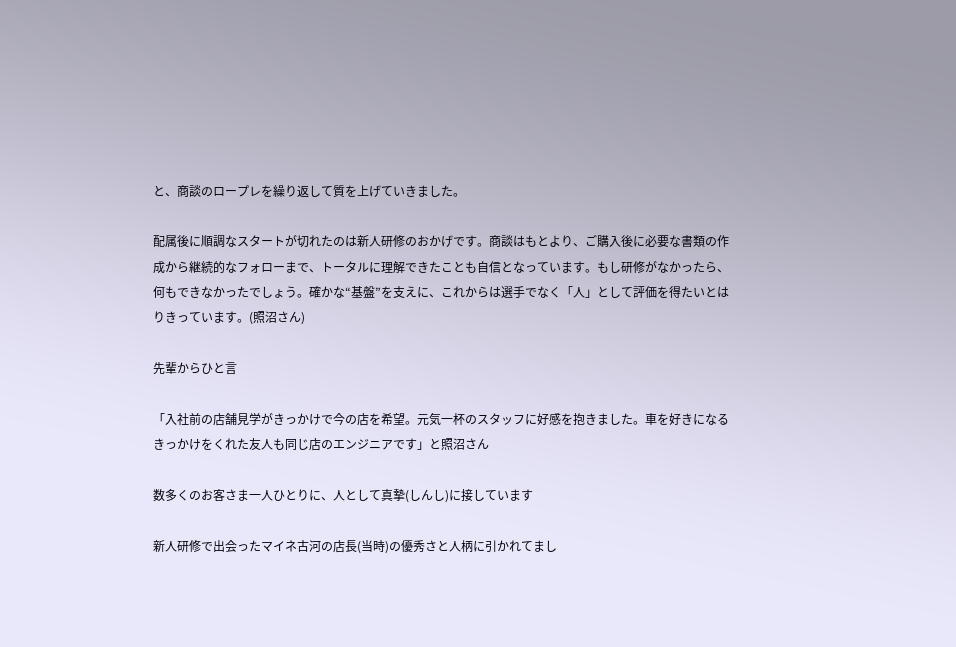と、商談のロープレを繰り返して質を上げていきました。

配属後に順調なスタートが切れたのは新人研修のおかげです。商談はもとより、ご購入後に必要な書類の作成から継続的なフォローまで、トータルに理解できたことも自信となっています。もし研修がなかったら、何もできなかったでしょう。確かな“基盤”を支えに、これからは選手でなく「人」として評価を得たいとはりきっています。(照沼さん)

先輩からひと言

「入社前の店舗見学がきっかけで今の店を希望。元気一杯のスタッフに好感を抱きました。車を好きになるきっかけをくれた友人も同じ店のエンジニアです」と照沼さん

数多くのお客さま一人ひとりに、人として真摯(しんし)に接しています

新人研修で出会ったマイネ古河の店長(当時)の優秀さと人柄に引かれてまし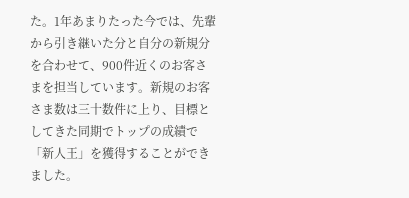た。1年あまりたった今では、先輩から引き継いた分と自分の新規分を合わせて、900件近くのお客さまを担当しています。新規のお客さま数は三十数件に上り、目標としてきた同期でトップの成績で「新人王」を獲得することができました。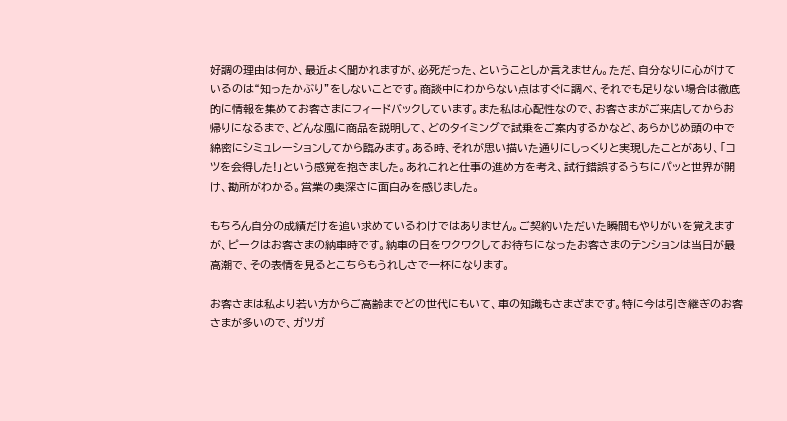好調の理由は何か、最近よく聞かれますが、必死だった、ということしか言えません。ただ、自分なりに心がけているのは“知ったかぶり”をしないことです。商談中にわからない点はすぐに調べ、それでも足りない場合は徹底的に情報を集めてお客さまにフィードバックしています。また私は心配性なので、お客さまがご来店してからお帰りになるまで、どんな風に商品を説明して、どのタイミングで試乗をご案内するかなど、あらかじめ頭の中で綿密にシミュレーションしてから臨みます。ある時、それが思い描いた通りにしっくりと実現したことがあり、「コツを会得した!」という感覚を抱きました。あれこれと仕事の進め方を考え、試行錯誤するうちにパッと世界が開け、勘所がわかる。営業の奥深さに面白みを感じました。

もちろん自分の成績だけを追い求めているわけではありません。ご契約いただいた瞬間もやりがいを覚えますが、ピークはお客さまの納車時です。納車の日をワクワクしてお待ちになったお客さまのテンションは当日が最高潮で、その表情を見るとこちらもうれしさで一杯になります。

お客さまは私より若い方からご高齢までどの世代にもいて、車の知識もさまざまです。特に今は引き継ぎのお客さまが多いので、ガツガ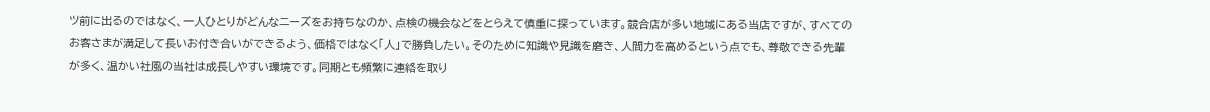ツ前に出るのではなく、一人ひとりがどんなニーズをお持ちなのか、点検の機会などをとらえて慎重に探っています。競合店が多い地域にある当店ですが、すべてのお客さまが満足して長いお付き合いができるよう、価格ではなく「人」で勝負したい。そのために知識や見識を磨き、人間力を高めるという点でも、尊敬できる先輩が多く、温かい社風の当社は成長しやすい環境です。同期とも頻繁に連絡を取り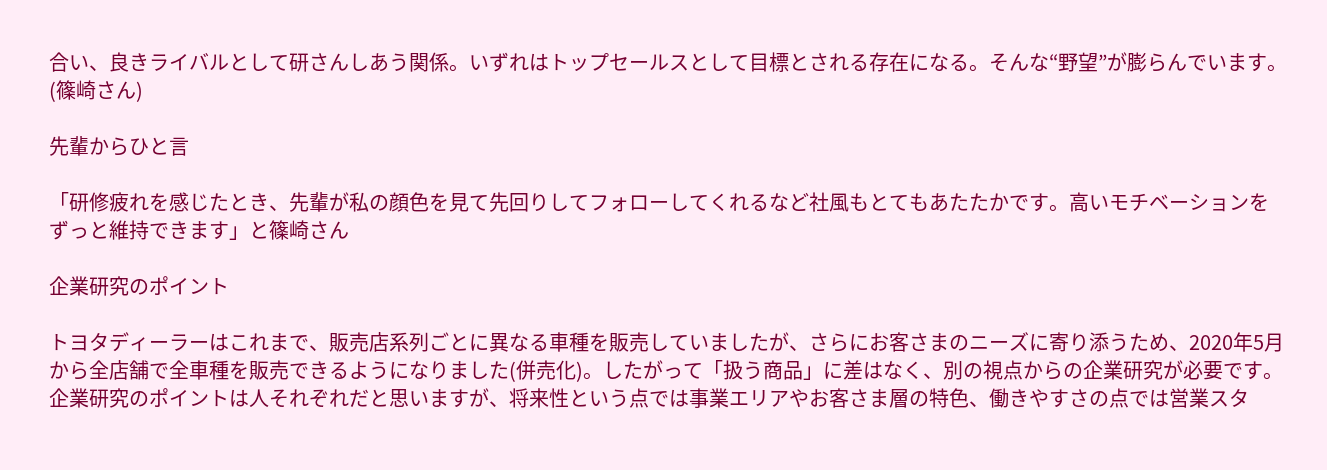合い、良きライバルとして研さんしあう関係。いずれはトップセールスとして目標とされる存在になる。そんな“野望”が膨らんでいます。(篠崎さん)

先輩からひと言

「研修疲れを感じたとき、先輩が私の顔色を見て先回りしてフォローしてくれるなど社風もとてもあたたかです。高いモチベーションをずっと維持できます」と篠崎さん

企業研究のポイント

トヨタディーラーはこれまで、販売店系列ごとに異なる車種を販売していましたが、さらにお客さまのニーズに寄り添うため、2020年5月から全店舗で全車種を販売できるようになりました(併売化)。したがって「扱う商品」に差はなく、別の視点からの企業研究が必要です。企業研究のポイントは人それぞれだと思いますが、将来性という点では事業エリアやお客さま層の特色、働きやすさの点では営業スタ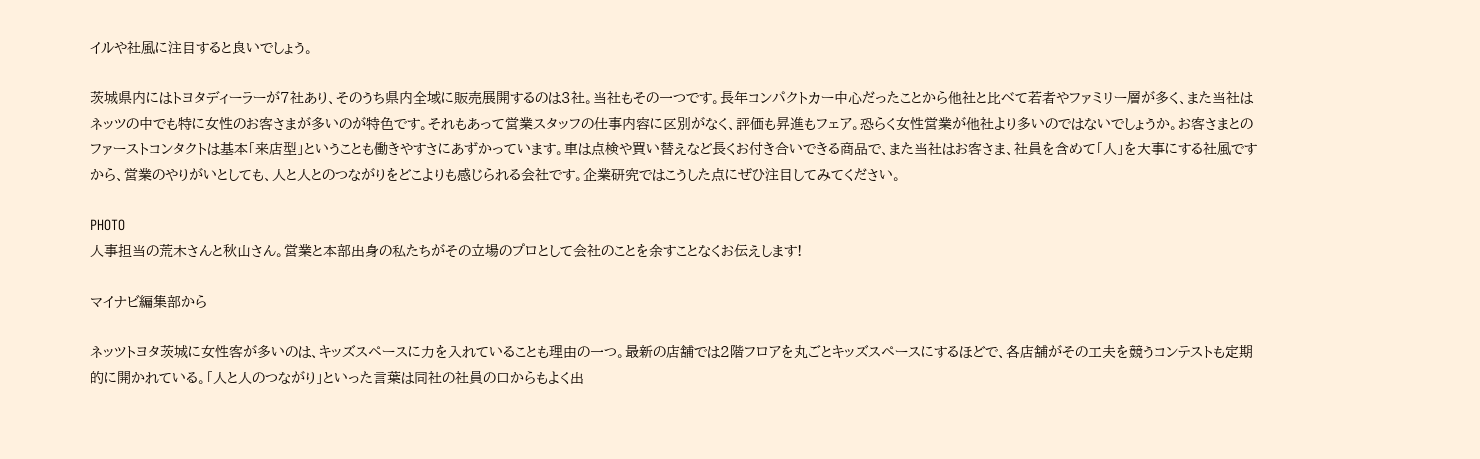イルや社風に注目すると良いでしょう。

茨城県内にはトヨタディーラーが7社あり、そのうち県内全域に販売展開するのは3社。当社もその一つです。長年コンパクトカー中心だったことから他社と比べて若者やファミリー層が多く、また当社はネッツの中でも特に女性のお客さまが多いのが特色です。それもあって営業スタッフの仕事内容に区別がなく、評価も昇進もフェア。恐らく女性営業が他社より多いのではないでしょうか。お客さまとのファーストコンタクトは基本「来店型」ということも働きやすさにあずかっています。車は点検や買い替えなど長くお付き合いできる商品で、また当社はお客さま、社員を含めて「人」を大事にする社風ですから、営業のやりがいとしても、人と人とのつながりをどこよりも感じられる会社です。企業研究ではこうした点にぜひ注目してみてください。

PHOTO
人事担当の荒木さんと秋山さん。営業と本部出身の私たちがその立場のプロとして会社のことを余すことなくお伝えします!

マイナビ編集部から

ネッツトヨタ茨城に女性客が多いのは、キッズスペースに力を入れていることも理由の一つ。最新の店舗では2階フロアを丸ごとキッズスペースにするほどで、各店舗がその工夫を競うコンテストも定期的に開かれている。「人と人のつながり」といった言葉は同社の社員の口からもよく出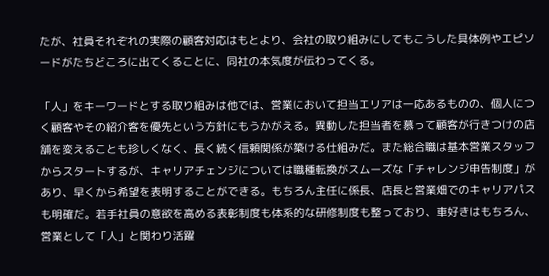たが、社員それぞれの実際の顧客対応はもとより、会社の取り組みにしてもこうした具体例やエピソードがたちどころに出てくることに、同社の本気度が伝わってくる。

「人」をキーワードとする取り組みは他では、営業において担当エリアは一応あるものの、個人につく顧客やその紹介客を優先という方針にもうかがえる。異動した担当者を慕って顧客が行きつけの店舗を変えることも珍しくなく、長く続く信頼関係が築ける仕組みだ。また総合職は基本営業スタッフからスタートするが、キャリアチェンジについては職種転換がスムーズな「チャレンジ申告制度」があり、早くから希望を表明することができる。もちろん主任に係長、店長と営業畑でのキャリアパスも明確だ。若手社員の意欲を高める表彰制度も体系的な研修制度も整っており、車好きはもちろん、営業として「人」と関わり活躍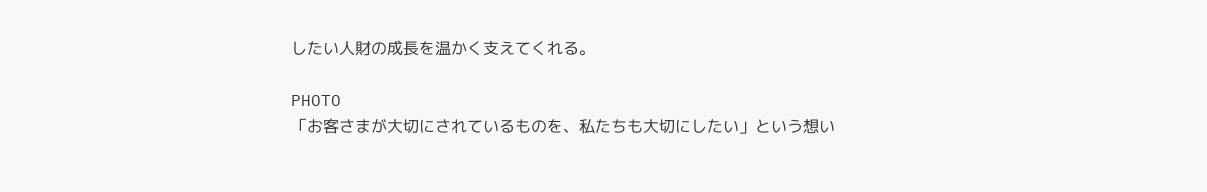したい人財の成長を温かく支えてくれる。

PHOTO
「お客さまが大切にされているものを、私たちも大切にしたい」という想い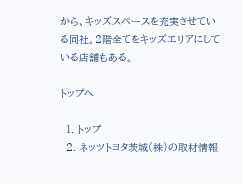から、キッズスペースを充実させている同社。2階全てをキッズエリアにしている店舗もある。

トップへ

  1. トップ
  2. ネッツトヨタ茨城(株)の取材情報